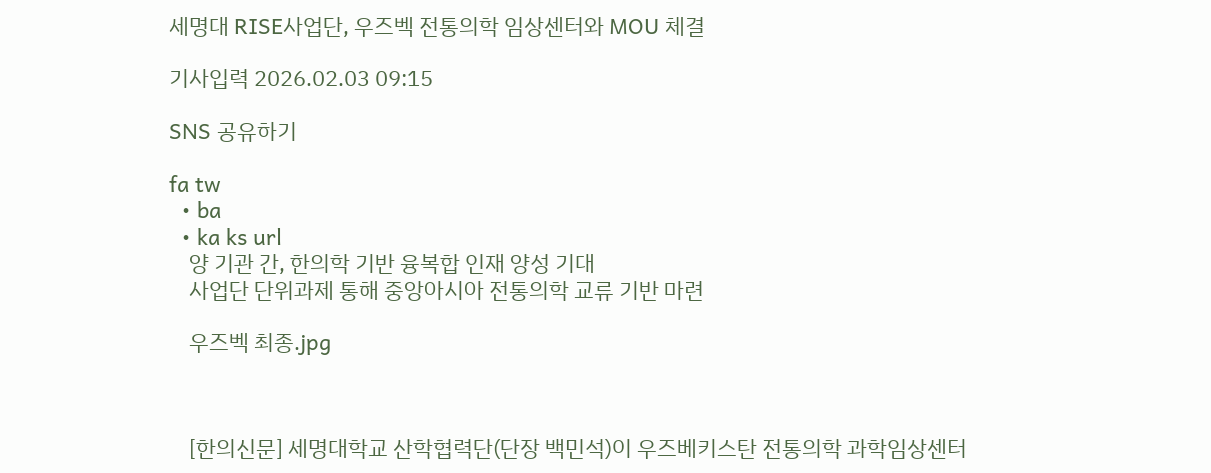세명대 RISE사업단, 우즈벡 전통의학 임상센터와 MOU 체결

기사입력 2026.02.03 09:15

SNS 공유하기

fa tw
  • ba
  • ka ks url
    양 기관 간, 한의학 기반 융복합 인재 양성 기대
    사업단 단위과제 통해 중앙아시아 전통의학 교류 기반 마련

    우즈벡 최종.jpg



    [한의신문] 세명대학교 산학협력단(단장 백민석)이 우즈베키스탄 전통의학 과학임상센터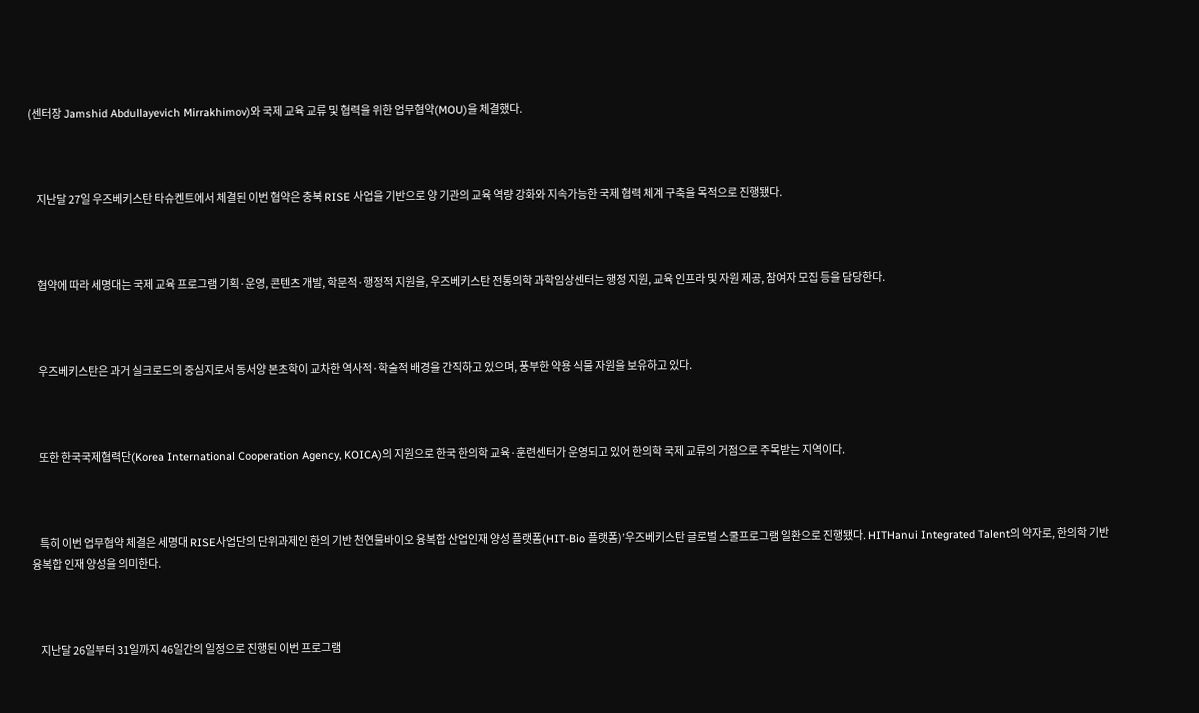(센터장 Jamshid Abdullayevich Mirrakhimov)와 국제 교육 교류 및 협력을 위한 업무협약(MOU)을 체결했다.



    지난달 27일 우즈베키스탄 타슈켄트에서 체결된 이번 협약은 충북 RISE 사업을 기반으로 양 기관의 교육 역량 강화와 지속가능한 국제 협력 체계 구축을 목적으로 진행됐다.



    협약에 따라 세명대는 국제 교육 프로그램 기획·운영, 콘텐츠 개발, 학문적·행정적 지원을, 우즈베키스탄 전통의학 과학임상센터는 행정 지원, 교육 인프라 및 자원 제공, 참여자 모집 등을 담당한다.



    우즈베키스탄은 과거 실크로드의 중심지로서 동서양 본초학이 교차한 역사적·학술적 배경을 간직하고 있으며, 풍부한 약용 식물 자원을 보유하고 있다.



    또한 한국국제협력단(Korea International Cooperation Agency, KOICA)의 지원으로 한국 한의학 교육·훈련센터가 운영되고 있어 한의학 국제 교류의 거점으로 주목받는 지역이다.



    특히 이번 업무협약 체결은 세명대 RISE사업단의 단위과제인 한의 기반 천연물바이오 융복합 산업인재 양성 플랫폼(HIT-Bio 플랫폼)’우즈베키스탄 글로벌 스쿨프로그램 일환으로 진행됐다. HITHanui Integrated Talent의 약자로, 한의학 기반 융복합 인재 양성을 의미한다.



    지난달 26일부터 31일까지 46일간의 일정으로 진행된 이번 프로그램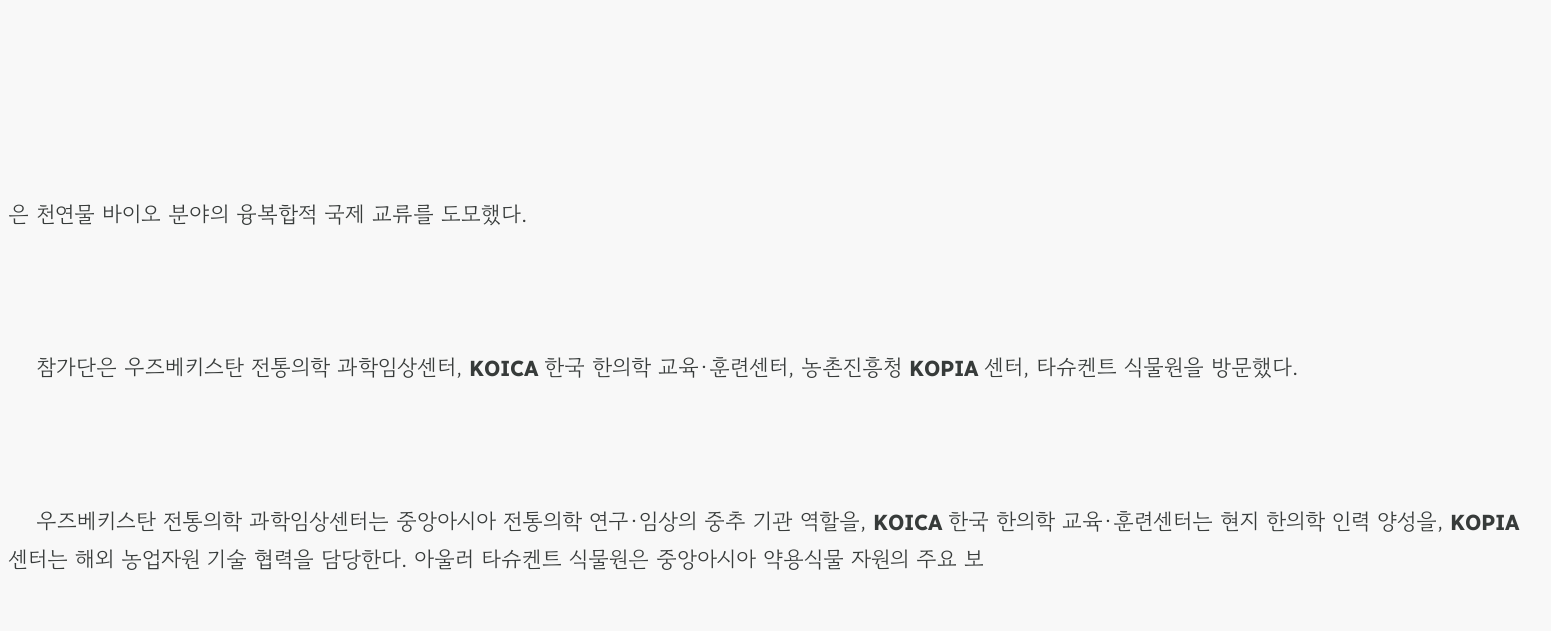은 천연물 바이오 분야의 융복합적 국제 교류를 도모했다.



    참가단은 우즈베키스탄 전통의학 과학임상센터, KOICA 한국 한의학 교육·훈련센터, 농촌진흥청 KOPIA 센터, 타슈켄트 식물원을 방문했다.



    우즈베키스탄 전통의학 과학임상센터는 중앙아시아 전통의학 연구·임상의 중추 기관 역할을, KOICA 한국 한의학 교육·훈련센터는 현지 한의학 인력 양성을, KOPIA 센터는 해외 농업자원 기술 협력을 담당한다. 아울러 타슈켄트 식물원은 중앙아시아 약용식물 자원의 주요 보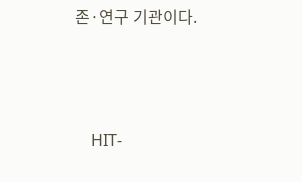존·연구 기관이다.



    HIT-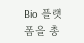Bio 플랫폼을 총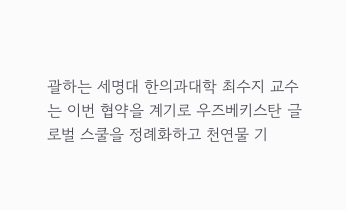괄하는 세명대 한의과대학 최수지 교수는 이번 협약을 계기로 우즈베키스탄 글로벌 스쿨을 정례화하고 천연물 기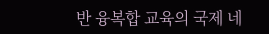반 융복합 교육의 국제 네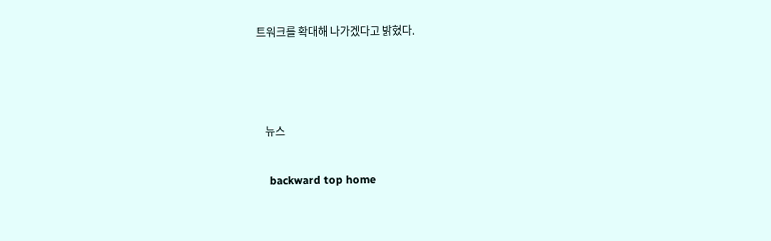트워크를 확대해 나가겠다고 밝혔다.



    뉴스

    backward top home